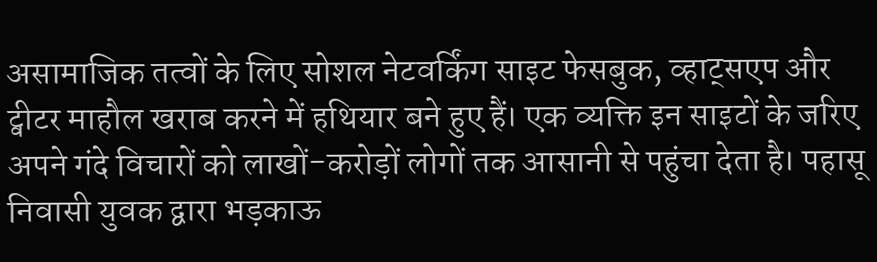असामाजिक तत्वों के लिए सोशल नेटवर्किंग साइट फेसबुक, व्हाट्सएप और ट्वीटर माहौल खराब करने में हथियार बने हुए हैं। एक व्यक्ति इन साइटों के जरिए अपने गंदे विचारों को लाखों-करोड़ों लोगों तक आसानी से पहुंचा देता है। पहासू निवासी युवक द्वारा भड़काऊ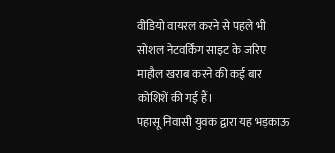वीडियो वायरल करने से पहले भी सोशल नेटवर्किंग साइट के जरिए माहौल खराब करने की कई बार कोशिशें की गई हैं।
पहासू निवासी युवक द्वारा यह भड़काऊ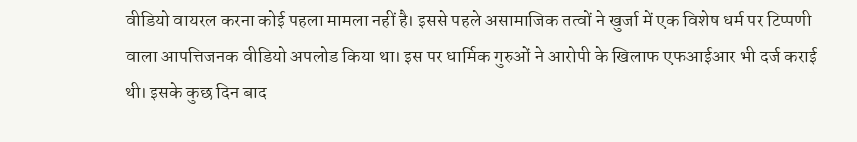वीडियो वायरल करना कोई पहला मामला नहीं है। इससे पहले असामाजिक तत्वों ने खुर्जा में एक विशेष धर्म पर टिप्पणी वाला आपत्तिजनक वीडियो अपलोड किया था। इस पर धार्मिक गुरुओं ने आरोपी के खिलाफ एफआईआर भी दर्ज कराई थी। इसके कुछ दिन बाद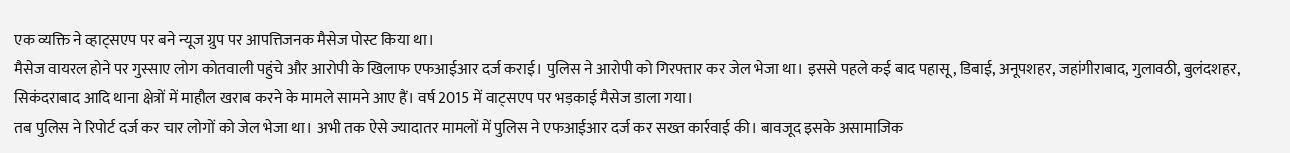एक व्यक्ति ने व्हाट्सएप पर बने न्यूज ग्रुप पर आपत्तिजनक मैसेज पोस्ट किया था।
मैसेज वायरल होने पर गुस्साए लोग कोतवाली पहुंचे और आरोपी के खिलाफ एफआईआर दर्ज कराई। पुलिस ने आरोपी को गिरफ्तार कर जेल भेजा था। इससे पहले कई बाद पहासू, डिबाई, अनूपशहर, जहांगीराबाद, गुलावठी, बुलंदशहर, सिकंदराबाद आदि थाना क्षेत्रों में माहौल खराब करने के मामले सामने आए हैं। वर्ष 2015 में वाट्सएप पर भड़काई मैसेज डाला गया।
तब पुलिस ने रिपोर्ट दर्ज कर चार लोगों को जेल भेजा था। अभी तक ऐसे ज्यादातर मामलों में पुलिस ने एफआईआर दर्ज कर सख्त कार्रवाई की। बावजूद इसके असामाजिक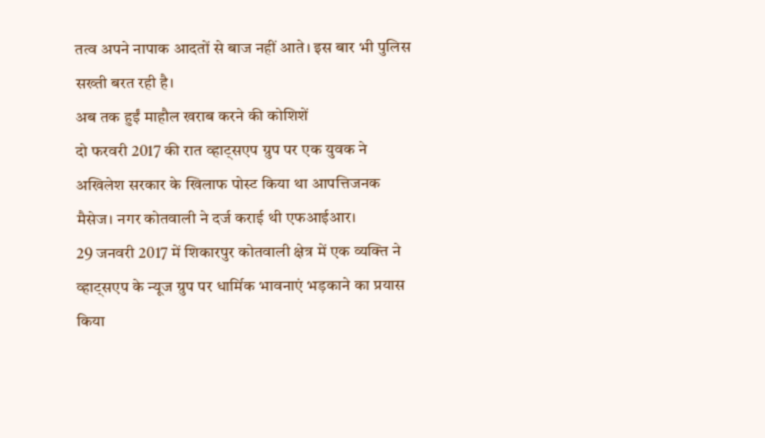तत्व अपने नापाक आदतों से बाज नहीं आते। इस बार भी पुलिस सख्ती बरत रही है।
अब तक हुईं माहौल खराब करने की कोशिशें
दो फरवरी 2017 की रात व्हाट्सएप ग्रुप पर एक युवक ने अखिलेश सरकार के खिलाफ पोस्ट किया था आपत्तिजनक मैसेज। नगर कोतवाली ने दर्ज कराई थी एफआईआर।
29 जनवरी 2017 में शिकारपुर कोतवाली क्षेत्र में एक व्यक्ति ने व्हाट्सएप के न्यूज ग्रुप पर धार्मिक भावनाएं भड़काने का प्रयास किया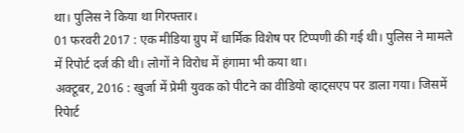था। पुलिस ने किया था गिरफ्तार।
01 फरवरी 2017 : एक मीडिया ग्रुप में धार्मिक विशेष पर टिप्पणी की गई थी। पुलिस ने मामले में रिपोर्ट दर्ज की थी। लोगों ने विरोध में हंगामा भी कया था।
अक्टूबर, 2016 : खुर्जा में प्रेमी युवक को पीटने का वीडियो व्हाट्सएप पर डाला गया। जिसमें रिपेार्ट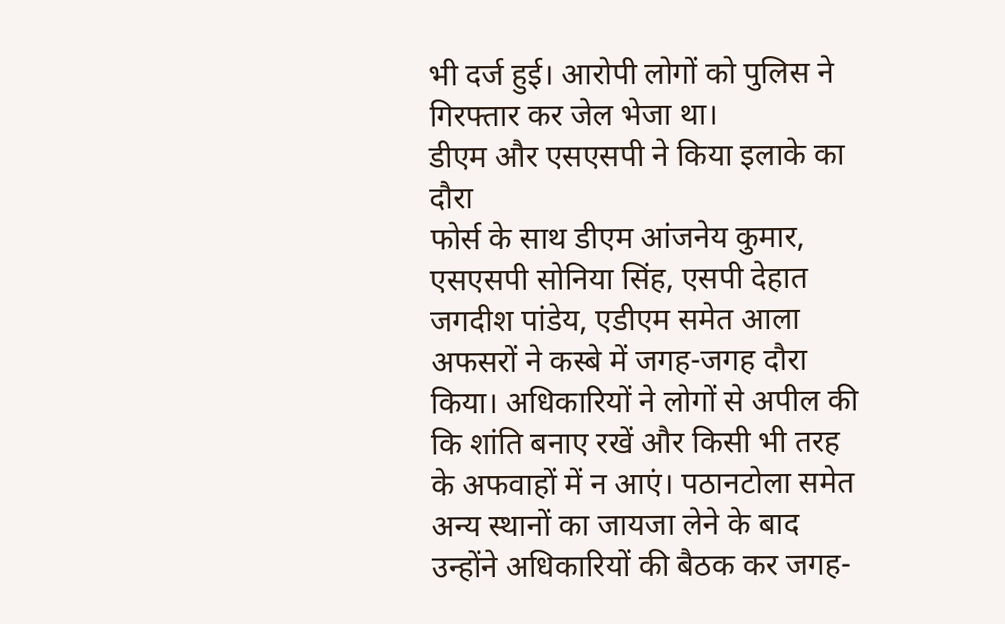भी दर्ज हुई। आरोपी लोगों को पुलिस ने गिरफ्तार कर जेल भेजा था।
डीएम और एसएसपी ने किया इलाके का दौरा
फोर्स के साथ डीएम आंजनेय कुमार, एसएसपी सोनिया सिंह, एसपी देहात जगदीश पांडेय, एडीएम समेत आला अफसरों ने कस्बे में जगह-जगह दौरा किया। अधिकारियों ने लोगों से अपील की कि शांति बनाए रखें और किसी भी तरह के अफवाहों में न आएं। पठानटोला समेत अन्य स्थानों का जायजा लेने के बाद उन्होंने अधिकारियों की बैठक कर जगह-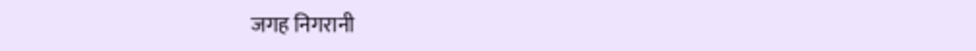जगह निगरानी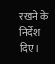रखने के निर्देश दिए।